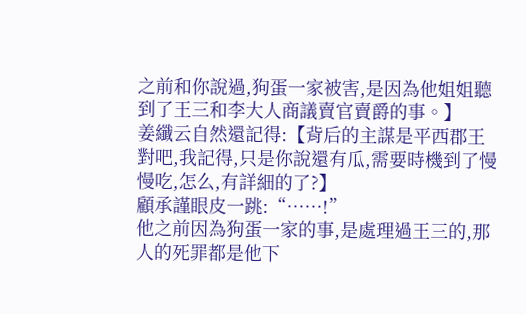之前和你說過,狗蛋一家被害,是因為他姐姐聽到了王三和李大人商議賣官賣爵的事。】
姜纖云自然還記得:【背后的主謀是平西郡王對吧,我記得,只是你說還有瓜,需要時機到了慢慢吃,怎么,有詳細的了?】
顧承謹眼皮一跳:“……!”
他之前因為狗蛋一家的事,是處理過王三的,那人的死罪都是他下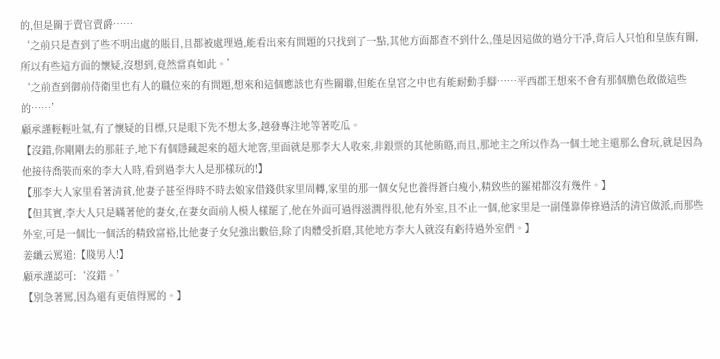的,但是關于賣官賣爵……
‘之前只是查到了些不明出處的賬目,且都被處理過,能看出來有問題的只找到了一點,其他方面都查不到什么,僅是因這做的過分干凈,背后人只怕和皇族有關,所以有些這方面的懷疑,沒想到,竟然當真如此。’
‘之前查到御前侍衛里也有人的職位來的有問題,想來和這個應該也有些關聯,但能在皇宮之中也有能耐動手腳……平西郡王想來不會有那個膽色敢做這些的……’
顧承謹輕輕吐氣,有了懷疑的目標,只是眼下先不想太多,越發專注地等著吃瓜。
【沒錯,你剛剛去的那莊子,地下有個隱藏起來的超大地窖,里面就是那李大人收來,非銀票的其他賄賂,而且,那地主之所以作為一個土地主還那么會玩,就是因為他接待喬裝而來的李大人時,看到過李大人是那樣玩的!】
【那李大人家里看著清貧,他妻子甚至得時不時去娘家借錢供家里周轉,家里的那一個女兒也養得蒼白瘦小,精致些的羅裙都沒有幾件。】
【但其實,李大人只是瞞著他的妻女,在妻女面前人模人樣罷了,他在外面可過得滋潤得很,他有外室,且不止一個,他家里是一副僅靠俸祿過活的清官做派,而那些外室,可是一個比一個活的精致富裕,比他妻子女兒強出數倍,除了肉體受折磨,其他地方李大人就沒有虧待過外室們。】
姜纖云罵道:【賤男人!】
顧承謹認可:‘沒錯。’
【別急著罵,因為還有更值得罵的。】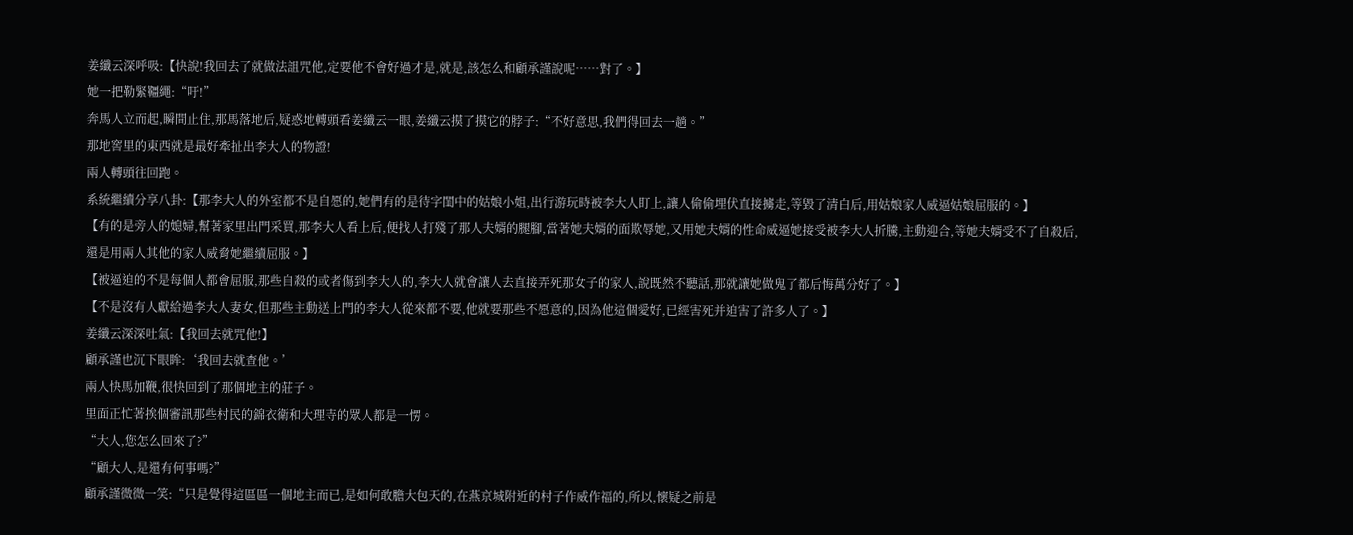姜纖云深呼吸:【快說!我回去了就做法詛咒他,定要他不會好過才是,就是,該怎么和顧承謹說呢……對了。】
她一把勒緊韁繩:“吁!”
奔馬人立而起,瞬間止住,那馬落地后,疑惑地轉頭看姜纖云一眼,姜纖云摸了摸它的脖子:“不好意思,我們得回去一趟。”
那地窖里的東西就是最好牽扯出李大人的物證!
兩人轉頭往回跑。
系統繼續分享八卦:【那李大人的外室都不是自愿的,她們有的是待字閨中的姑娘小姐,出行游玩時被李大人盯上,讓人偷偷埋伏直接擄走,等毀了清白后,用姑娘家人威逼姑娘屈服的。】
【有的是旁人的媳婦,幫著家里出門采買,那李大人看上后,便找人打殘了那人夫婿的腿腳,當著她夫婿的面欺辱她,又用她夫婿的性命威逼她接受被李大人折騰,主動迎合,等她夫婿受不了自殺后,還是用兩人其他的家人威脅她繼續屈服。】
【被逼迫的不是每個人都會屈服,那些自殺的或者傷到李大人的,李大人就會讓人去直接弄死那女子的家人,說既然不聽話,那就讓她做鬼了都后悔萬分好了。】
【不是沒有人獻給過李大人妻女,但那些主動送上門的李大人從來都不要,他就要那些不愿意的,因為他這個愛好,已經害死并迫害了許多人了。】
姜纖云深深吐氣:【我回去就咒他!】
顧承謹也沉下眼眸:‘我回去就查他。’
兩人快馬加鞭,很快回到了那個地主的莊子。
里面正忙著挨個審訊那些村民的錦衣衛和大理寺的眾人都是一愣。
“大人,您怎么回來了?”
“顧大人,是還有何事嗎?”
顧承謹微微一笑:“只是覺得這區區一個地主而已,是如何敢膽大包天的,在燕京城附近的村子作威作福的,所以,懷疑之前是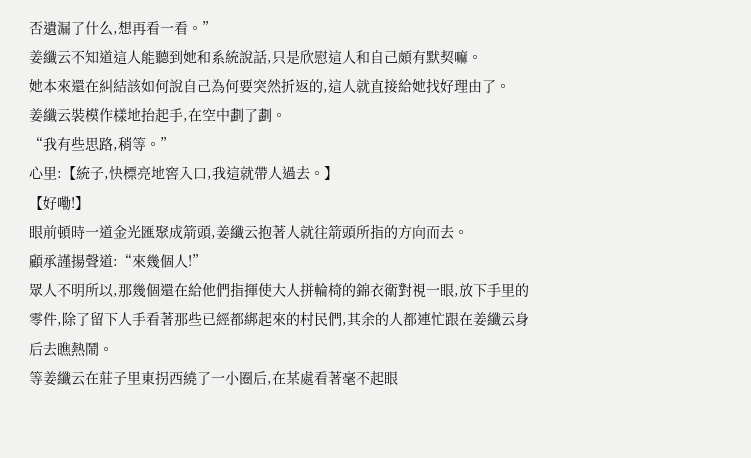否遺漏了什么,想再看一看。”
姜纖云不知道這人能聽到她和系統說話,只是欣慰這人和自己頗有默契嘛。
她本來還在糾結該如何說自己為何要突然折返的,這人就直接給她找好理由了。
姜纖云裝模作樣地抬起手,在空中劃了劃。
“我有些思路,稍等。”
心里:【統子,快標亮地窖入口,我這就帶人過去。】
【好嘞!】
眼前頓時一道金光匯聚成箭頭,姜纖云抱著人就往箭頭所指的方向而去。
顧承謹揚聲道:“來幾個人!”
眾人不明所以,那幾個還在給他們指揮使大人拼輪椅的錦衣衛對視一眼,放下手里的零件,除了留下人手看著那些已經都綁起來的村民們,其余的人都連忙跟在姜纖云身后去瞧熱鬧。
等姜纖云在莊子里東拐西繞了一小圈后,在某處看著毫不起眼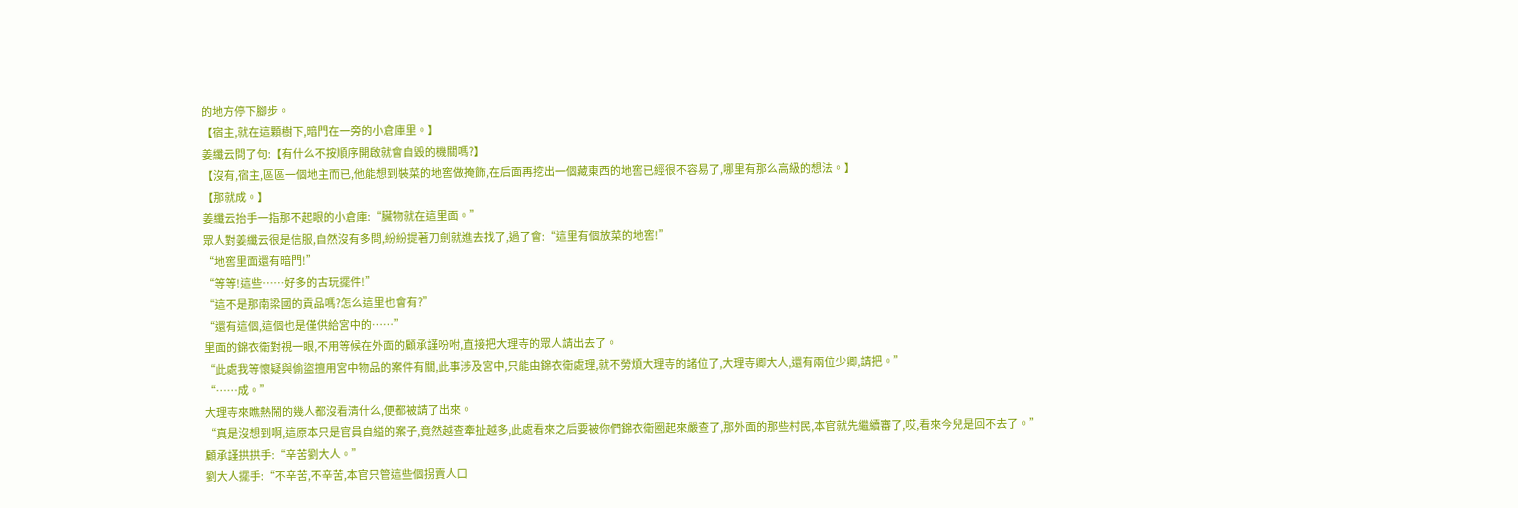的地方停下腳步。
【宿主,就在這顆樹下,暗門在一旁的小倉庫里。】
姜纖云問了句:【有什么不按順序開啟就會自毀的機關嗎?】
【沒有,宿主,區區一個地主而已,他能想到裝菜的地窖做掩飾,在后面再挖出一個藏東西的地窖已經很不容易了,哪里有那么高級的想法。】
【那就成。】
姜纖云抬手一指那不起眼的小倉庫:“臟物就在這里面。”
眾人對姜纖云很是信服,自然沒有多問,紛紛提著刀劍就進去找了,過了會:“這里有個放菜的地窖!”
“地窖里面還有暗門!”
“等等!這些……好多的古玩擺件!”
“這不是那南梁國的貢品嗎?怎么這里也會有?”
“還有這個,這個也是僅供給宮中的……”
里面的錦衣衛對視一眼,不用等候在外面的顧承謹吩咐,直接把大理寺的眾人請出去了。
“此處我等懷疑與偷盜擅用宮中物品的案件有關,此事涉及宮中,只能由錦衣衛處理,就不勞煩大理寺的諸位了,大理寺卿大人,還有兩位少卿,請把。”
“……成。”
大理寺來瞧熱鬧的幾人都沒看清什么,便都被請了出來。
“真是沒想到啊,這原本只是官員自縊的案子,竟然越查牽扯越多,此處看來之后要被你們錦衣衛圈起來嚴查了,那外面的那些村民,本官就先繼續審了,哎,看來今兒是回不去了。”
顧承謹拱拱手:“辛苦劉大人。”
劉大人擺手:“不辛苦,不辛苦,本官只管這些個拐賣人口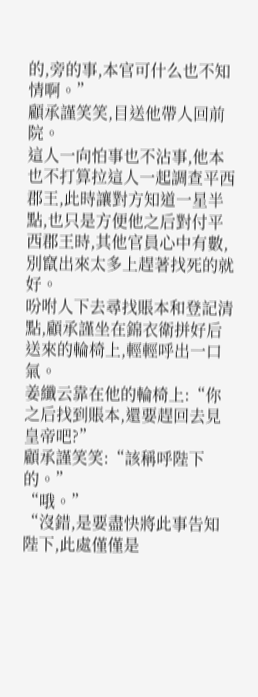的,旁的事,本官可什么也不知情啊。”
顧承謹笑笑,目送他帶人回前院。
這人一向怕事也不沾事,他本也不打算拉這人一起調查平西郡王,此時讓對方知道一星半點,也只是方便他之后對付平西郡王時,其他官員心中有數,別竄出來太多上趕著找死的就好。
吩咐人下去尋找賬本和登記清點,顧承謹坐在錦衣衛拼好后送來的輪椅上,輕輕呼出一口氣。
姜纖云靠在他的輪椅上:“你之后找到賬本,還要趕回去見皇帝吧?”
顧承謹笑笑:“該稱呼陛下的。”
“哦。”
“沒錯,是要盡快將此事告知陛下,此處僅僅是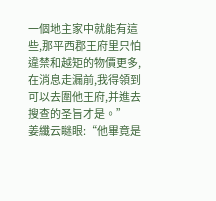一個地主家中就能有這些,那平西郡王府里只怕違禁和越矩的物價更多,在消息走漏前,我得領到可以去圍他王府,并進去搜查的圣旨才是。”
姜纖云瞇眼:“他畢竟是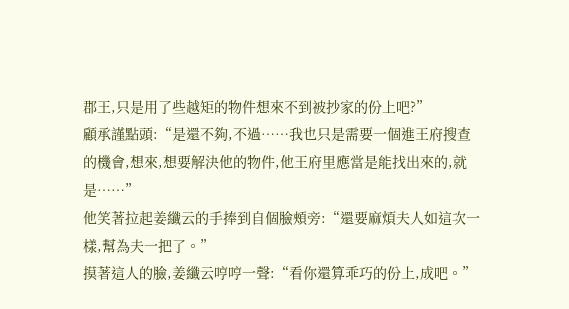郡王,只是用了些越矩的物件想來不到被抄家的份上吧?”
顧承謹點頭:“是還不夠,不過……我也只是需要一個進王府搜查的機會,想來,想要解決他的物件,他王府里應當是能找出來的,就是……”
他笑著拉起姜纖云的手捧到自個臉頰旁:“還要麻煩夫人如這次一樣,幫為夫一把了。”
摸著這人的臉,姜纖云哼哼一聲:“看你還算乖巧的份上,成吧。”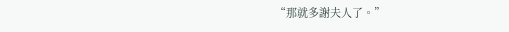“那就多謝夫人了。”